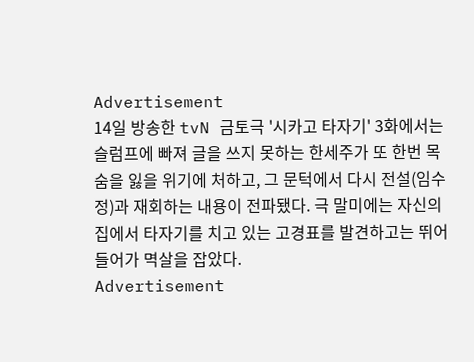Advertisement
14일 방송한 tvN 금토극 '시카고 타자기' 3화에서는 슬럼프에 빠져 글을 쓰지 못하는 한세주가 또 한번 목숨을 잃을 위기에 처하고, 그 문턱에서 다시 전설(임수정)과 재회하는 내용이 전파됐다. 극 말미에는 자신의 집에서 타자기를 치고 있는 고경표를 발견하고는 뛰어 들어가 멱살을 잡았다.
Advertisement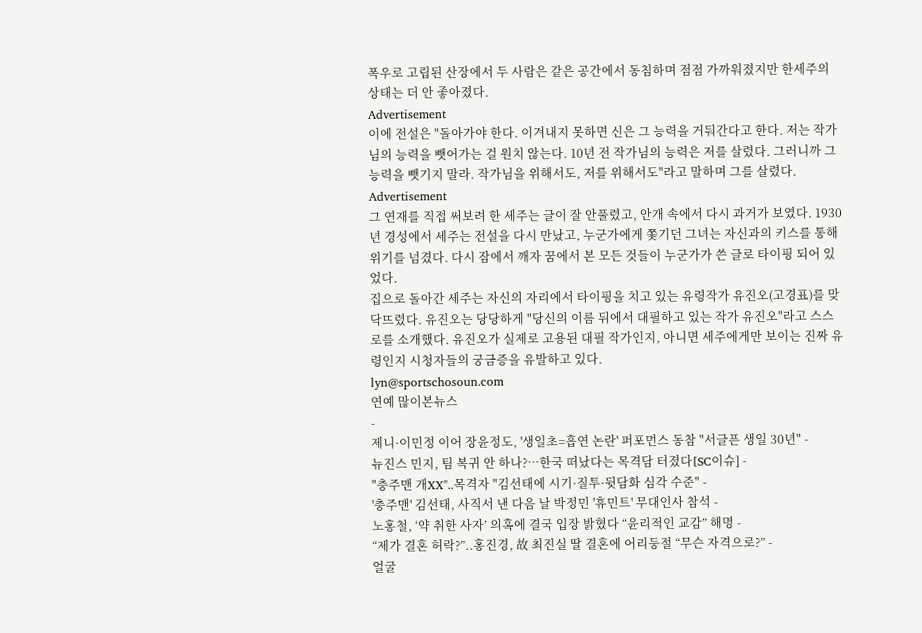폭우로 고립된 산장에서 두 사람은 같은 공간에서 동침하며 점점 가까워졌지만 한세주의 상태는 더 안 좋아졌다.
Advertisement
이에 전설은 "돌아가야 한다. 이겨내지 못하면 신은 그 능력을 거둬간다고 한다. 저는 작가님의 능력을 뺏어가는 걸 원치 않는다. 10년 전 작가님의 능력은 저를 살렸다. 그러니까 그 능력을 뺏기지 말라. 작가님을 위해서도, 저를 위해서도"라고 말하며 그를 살렸다.
Advertisement
그 연재를 직접 써보려 한 세주는 글이 잘 안풀렸고, 안개 속에서 다시 과거가 보였다. 1930년 경성에서 세주는 전설을 다시 만났고, 누군가에게 쫓기던 그녀는 자신과의 키스를 통해 위기를 넘겼다. 다시 잠에서 깨자 꿈에서 본 모든 것들이 누군가가 쓴 글로 타이핑 되어 있었다.
집으로 돌아간 세주는 자신의 자리에서 타이핑을 치고 있는 유령작가 유진오(고경표)를 맞닥뜨렸다. 유진오는 당당하게 "당신의 이름 뒤에서 대필하고 있는 작가 유진오"라고 스스로를 소개했다. 유진오가 실제로 고용된 대필 작가인지, 아니면 세주에게만 보이는 진짜 유령인지 시청자들의 궁금증을 유발하고 있다.
lyn@sportschosoun.com
연예 많이본뉴스
-
제니·이민정 이어 장윤정도, '생일초=흡연 논란' 퍼포먼스 동참 "서글픈 생일 30년" -
뉴진스 민지, 팀 복귀 안 하나?…한국 떠났다는 목격담 터졌다[SC이슈] -
"충주맨 개XX"..목격자 "김선태에 시기·질투·뒷담화 심각 수준" -
'충주맨' 김선태, 사직서 낸 다음 날 박정민 '휴민트' 무대인사 참석 -
노홍철, ‘약 취한 사자’ 의혹에 결국 입장 밝혔다 “윤리적인 교감” 해명 -
“제가 결혼 허락?”..홍진경, 故 최진실 딸 결혼에 어리둥절 “무슨 자격으로?” -
얼굴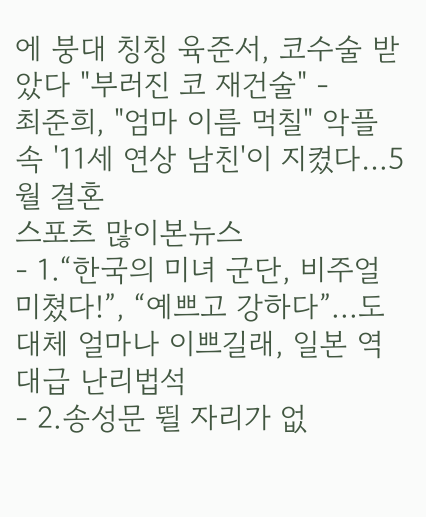에 붕대 칭칭 육준서, 코수술 받았다 "부러진 코 재건술" -
최준희, "엄마 이름 먹칠" 악플 속 '11세 연상 남친'이 지켰다…5월 결혼
스포츠 많이본뉴스
- 1.“한국의 미녀 군단, 비주얼 미쳤다!”, “예쁘고 강하다”...도대체 얼마나 이쁘길래, 일본 역대급 난리법석
- 2.송성문 뛸 자리가 없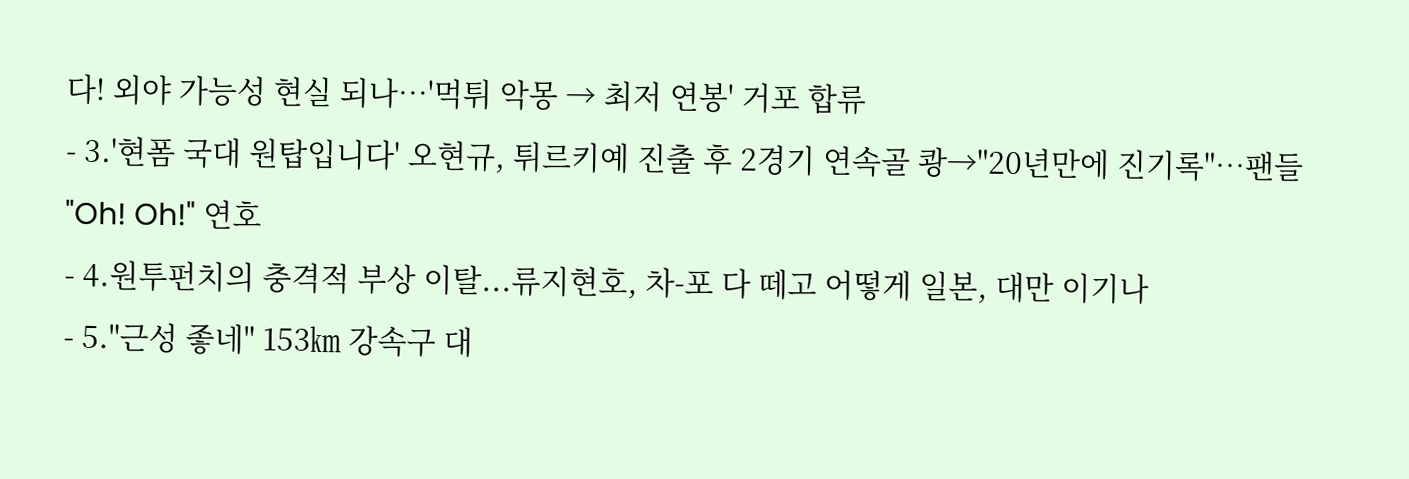다! 외야 가능성 현실 되나…'먹튀 악몽 → 최저 연봉' 거포 합류
- 3.'현폼 국대 원탑입니다' 오현규, 튀르키예 진출 후 2경기 연속골 쾅→"20년만에 진기록"…팬들 "Oh! Oh!" 연호
- 4.원투펀치의 충격적 부상 이탈...류지현호, 차-포 다 떼고 어떻게 일본, 대만 이기나
- 5."근성 좋네" 153㎞ 강속구 대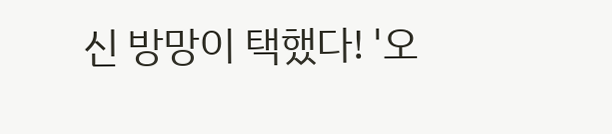신 방망이 택했다! '오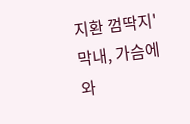지환 껌딱지' 막내, 가슴에 와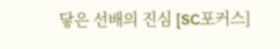닿은 선배의 진심 [SC포커스]